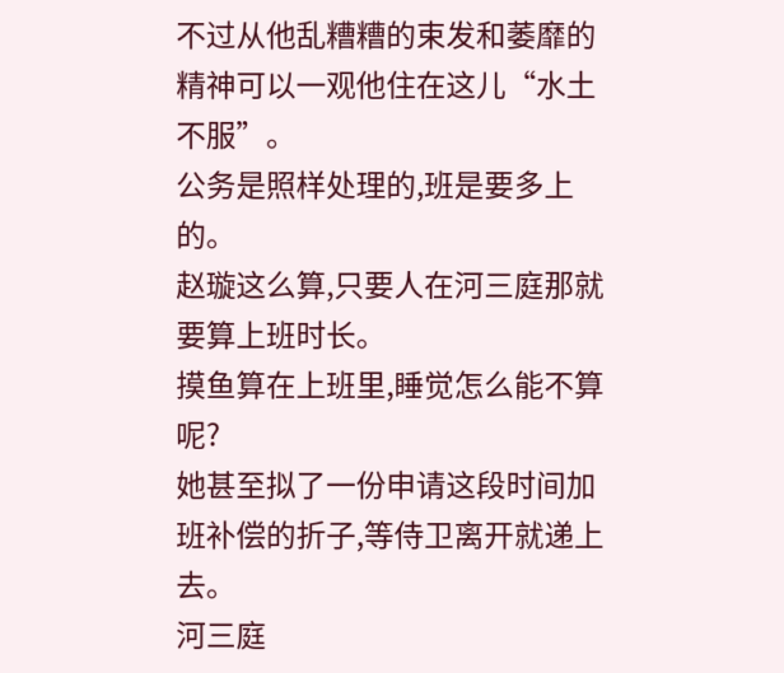不过从他乱糟糟的束发和萎靡的精神可以一观他住在这儿“水土不服”。
公务是照样处理的,班是要多上的。
赵璇这么算,只要人在河三庭那就要算上班时长。
摸鱼算在上班里,睡觉怎么能不算呢?
她甚至拟了一份申请这段时间加班补偿的折子,等侍卫离开就递上去。
河三庭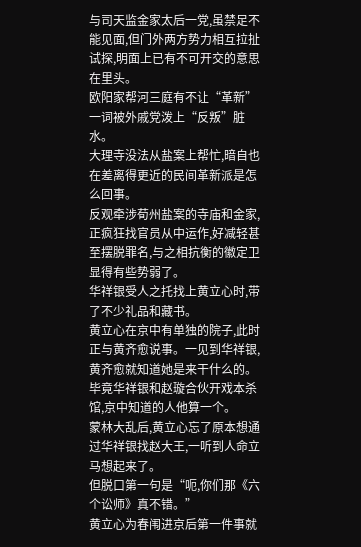与司天监金家太后一党,虽禁足不能见面,但门外两方势力相互拉扯试探,明面上已有不可开交的意思在里头。
欧阳家帮河三庭有不让“革新”一词被外戚党泼上“反叛”脏水。
大理寺没法从盐案上帮忙,暗自也在差离得更近的民间革新派是怎么回事。
反观牵涉荀州盐案的寺庙和金家,正疯狂找官员从中运作,好减轻甚至摆脱罪名,与之相抗衡的徽定卫显得有些势弱了。
华祥银受人之托找上黄立心时,带了不少礼品和藏书。
黄立心在京中有单独的院子,此时正与黄齐愈说事。一见到华祥银,黄齐愈就知道她是来干什么的。
毕竟华祥银和赵璇合伙开戏本杀馆,京中知道的人他算一个。
蒙林大乱后,黄立心忘了原本想通过华祥银找赵大王,一听到人命立马想起来了。
但脱口第一句是“呃,你们那《六个讼师》真不错。”
黄立心为春闱进京后第一件事就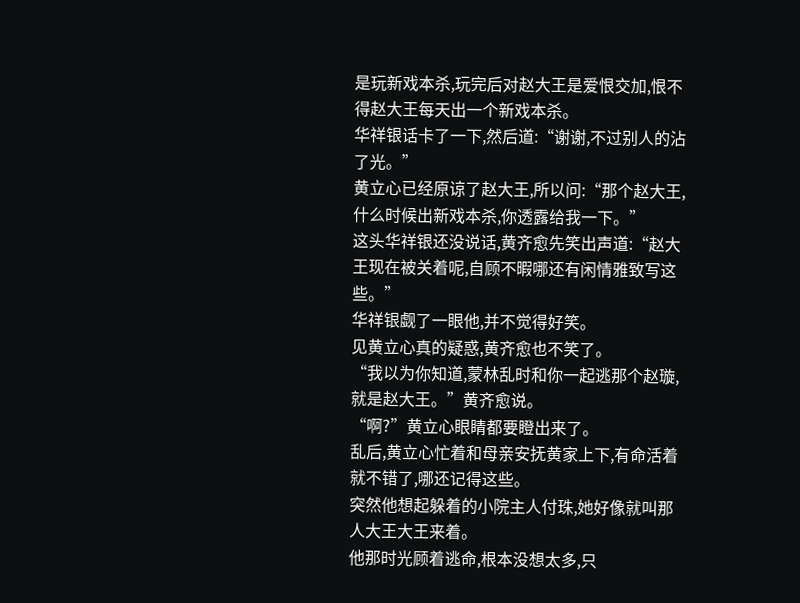是玩新戏本杀,玩完后对赵大王是爱恨交加,恨不得赵大王每天出一个新戏本杀。
华祥银话卡了一下,然后道:“谢谢,不过别人的沾了光。”
黄立心已经原谅了赵大王,所以问:“那个赵大王,什么时候出新戏本杀,你透露给我一下。”
这头华祥银还没说话,黄齐愈先笑出声道:“赵大王现在被关着呢,自顾不暇哪还有闲情雅致写这些。”
华祥银觑了一眼他,并不觉得好笑。
见黄立心真的疑惑,黄齐愈也不笑了。
“我以为你知道,蒙林乱时和你一起逃那个赵璇,就是赵大王。”黄齐愈说。
“啊?”黄立心眼睛都要瞪出来了。
乱后,黄立心忙着和母亲安抚黄家上下,有命活着就不错了,哪还记得这些。
突然他想起躲着的小院主人付珠,她好像就叫那人大王大王来着。
他那时光顾着逃命,根本没想太多,只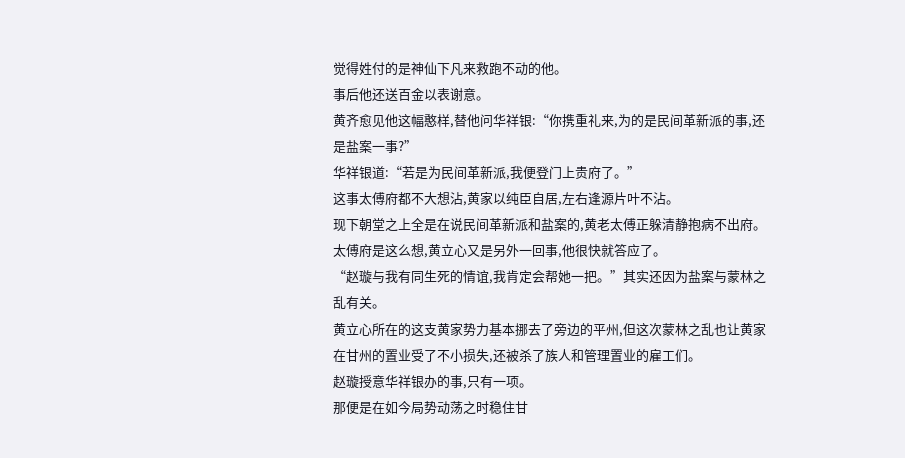觉得姓付的是神仙下凡来救跑不动的他。
事后他还送百金以表谢意。
黄齐愈见他这幅憨样,替他问华祥银:“你携重礼来,为的是民间革新派的事,还是盐案一事?”
华祥银道:“若是为民间革新派,我便登门上贵府了。”
这事太傅府都不大想沾,黄家以纯臣自居,左右逢源片叶不沾。
现下朝堂之上全是在说民间革新派和盐案的,黄老太傅正躲清静抱病不出府。
太傅府是这么想,黄立心又是另外一回事,他很快就答应了。
“赵璇与我有同生死的情谊,我肯定会帮她一把。”其实还因为盐案与蒙林之乱有关。
黄立心所在的这支黄家势力基本挪去了旁边的平州,但这次蒙林之乱也让黄家在甘州的置业受了不小损失,还被杀了族人和管理置业的雇工们。
赵璇授意华祥银办的事,只有一项。
那便是在如今局势动荡之时稳住甘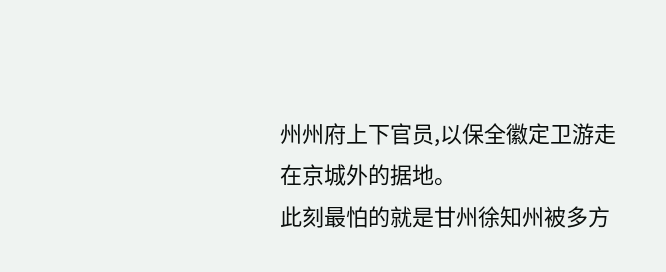州州府上下官员,以保全徽定卫游走在京城外的据地。
此刻最怕的就是甘州徐知州被多方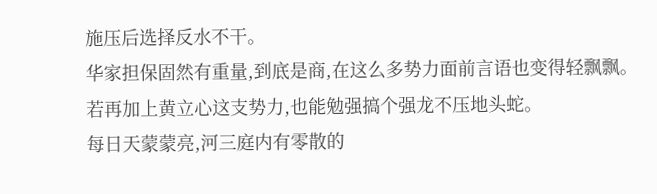施压后选择反水不干。
华家担保固然有重量,到底是商,在这么多势力面前言语也变得轻飘飘。
若再加上黄立心这支势力,也能勉强搞个强龙不压地头蛇。
每日天蒙蒙亮,河三庭内有零散的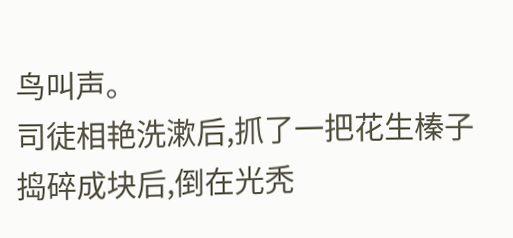鸟叫声。
司徒相艳洗漱后,抓了一把花生榛子捣碎成块后,倒在光秃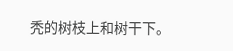秃的树枝上和树干下。